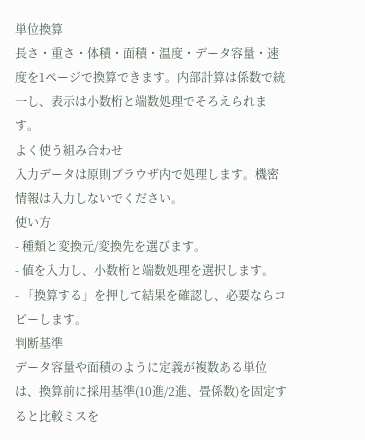単位換算
長さ・重さ・体積・面積・温度・データ容量・速度を1ページで換算できます。内部計算は係数で統一し、表示は小数桁と端数処理でそろえられます。
よく使う組み合わせ
入力データは原則ブラウザ内で処理します。機密情報は入力しないでください。
使い方
- 種類と変換元/変換先を選びます。
- 値を入力し、小数桁と端数処理を選択します。
- 「換算する」を押して結果を確認し、必要ならコピーします。
判断基準
データ容量や面積のように定義が複数ある単位は、換算前に採用基準(10進/2進、畳係数)を固定すると比較ミスを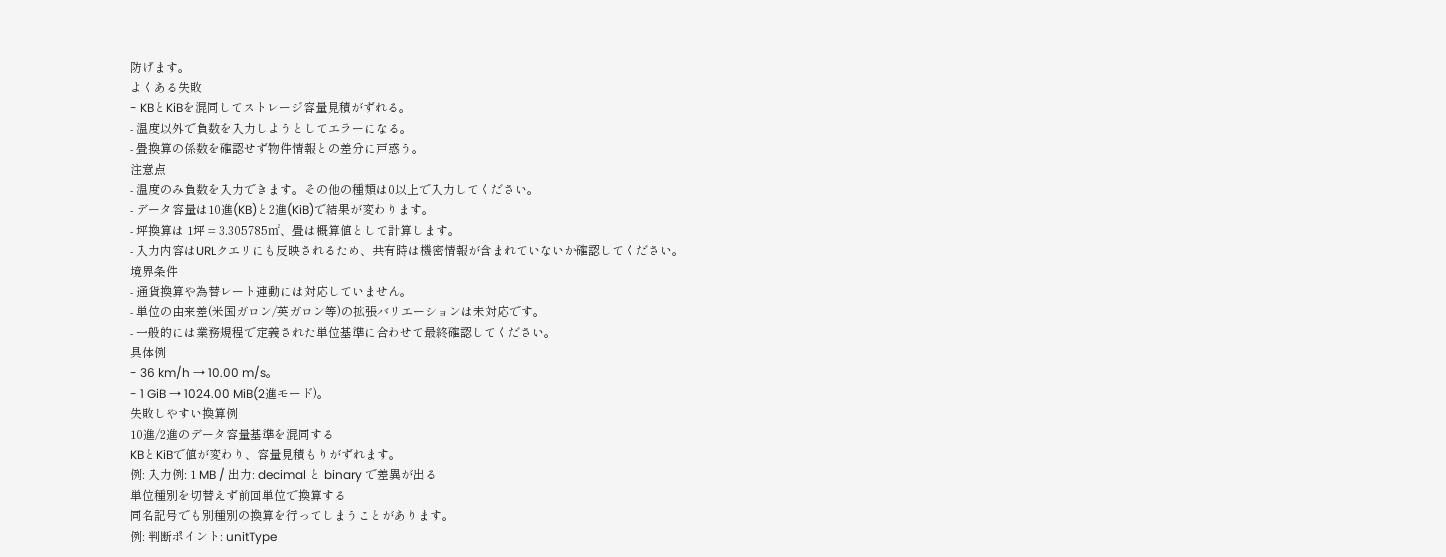防げます。
よくある失敗
- KBとKiBを混同してストレージ容量見積がずれる。
- 温度以外で負数を入力しようとしてエラーになる。
- 畳換算の係数を確認せず物件情報との差分に戸惑う。
注意点
- 温度のみ負数を入力できます。その他の種類は0以上で入力してください。
- データ容量は10進(KB)と2進(KiB)で結果が変わります。
- 坪換算は 1坪 = 3.305785㎡、畳は概算値として計算します。
- 入力内容はURLクエリにも反映されるため、共有時は機密情報が含まれていないか確認してください。
境界条件
- 通貨換算や為替レート連動には対応していません。
- 単位の由来差(米国ガロン/英ガロン等)の拡張バリエーションは未対応です。
- 一般的には業務規程で定義された単位基準に合わせて最終確認してください。
具体例
- 36 km/h → 10.00 m/s。
- 1 GiB → 1024.00 MiB(2進モード)。
失敗しやすい換算例
10進/2進のデータ容量基準を混同する
KBとKiBで値が変わり、容量見積もりがずれます。
例: 入力例: 1 MB / 出力: decimal と binary で差異が出る
単位種別を切替えず前回単位で換算する
同名記号でも別種別の換算を行ってしまうことがあります。
例: 判断ポイント: unitType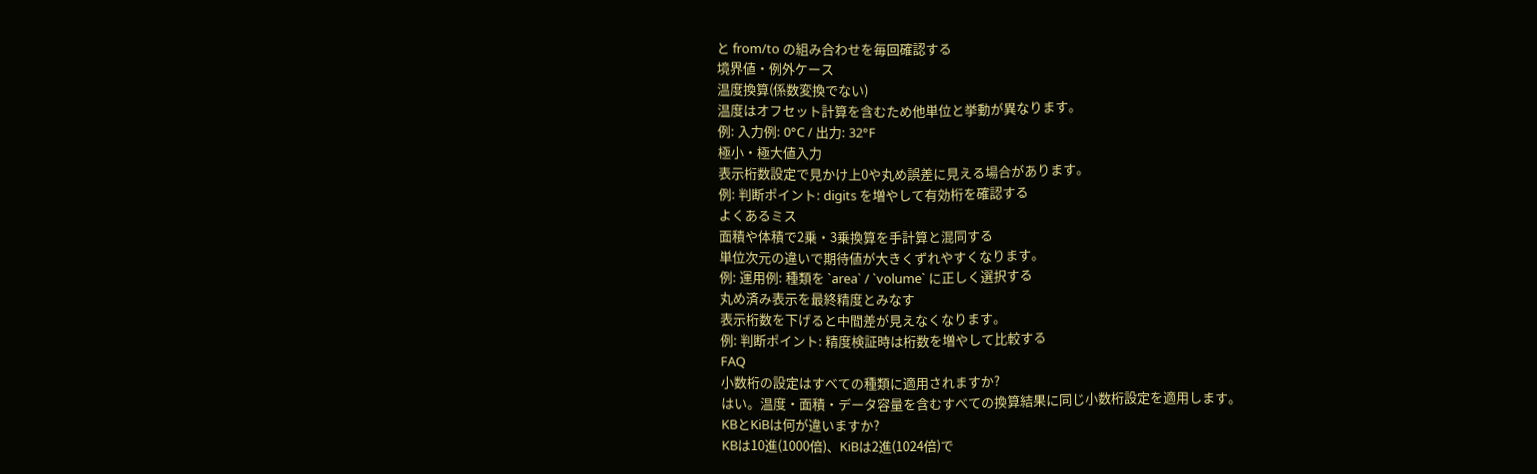と from/to の組み合わせを毎回確認する
境界値・例外ケース
温度換算(係数変換でない)
温度はオフセット計算を含むため他単位と挙動が異なります。
例: 入力例: 0°C / 出力: 32°F
極小・極大値入力
表示桁数設定で見かけ上0や丸め誤差に見える場合があります。
例: 判断ポイント: digits を増やして有効桁を確認する
よくあるミス
面積や体積で2乗・3乗換算を手計算と混同する
単位次元の違いで期待値が大きくずれやすくなります。
例: 運用例: 種類を `area` / `volume` に正しく選択する
丸め済み表示を最終精度とみなす
表示桁数を下げると中間差が見えなくなります。
例: 判断ポイント: 精度検証時は桁数を増やして比較する
FAQ
小数桁の設定はすべての種類に適用されますか?
はい。温度・面積・データ容量を含むすべての換算結果に同じ小数桁設定を適用します。
KBとKiBは何が違いますか?
KBは10進(1000倍)、KiBは2進(1024倍)で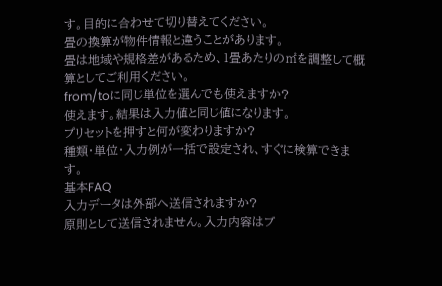す。目的に合わせて切り替えてください。
畳の換算が物件情報と違うことがあります。
畳は地域や規格差があるため、1畳あたりの㎡を調整して概算としてご利用ください。
from/toに同じ単位を選んでも使えますか?
使えます。結果は入力値と同じ値になります。
プリセットを押すと何が変わりますか?
種類・単位・入力例が一括で設定され、すぐに検算できます。
基本FAQ
入力データは外部へ送信されますか?
原則として送信されません。入力内容はブ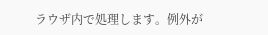ラウザ内で処理します。例外が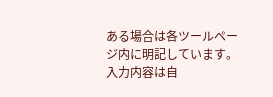ある場合は各ツールページ内に明記しています。
入力内容は自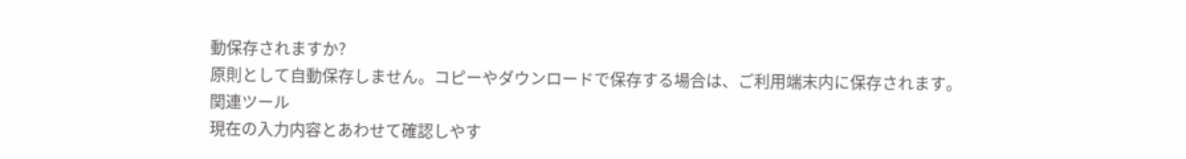動保存されますか?
原則として自動保存しません。コピーやダウンロードで保存する場合は、ご利用端末内に保存されます。
関連ツール
現在の入力内容とあわせて確認しやす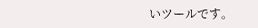いツールです。